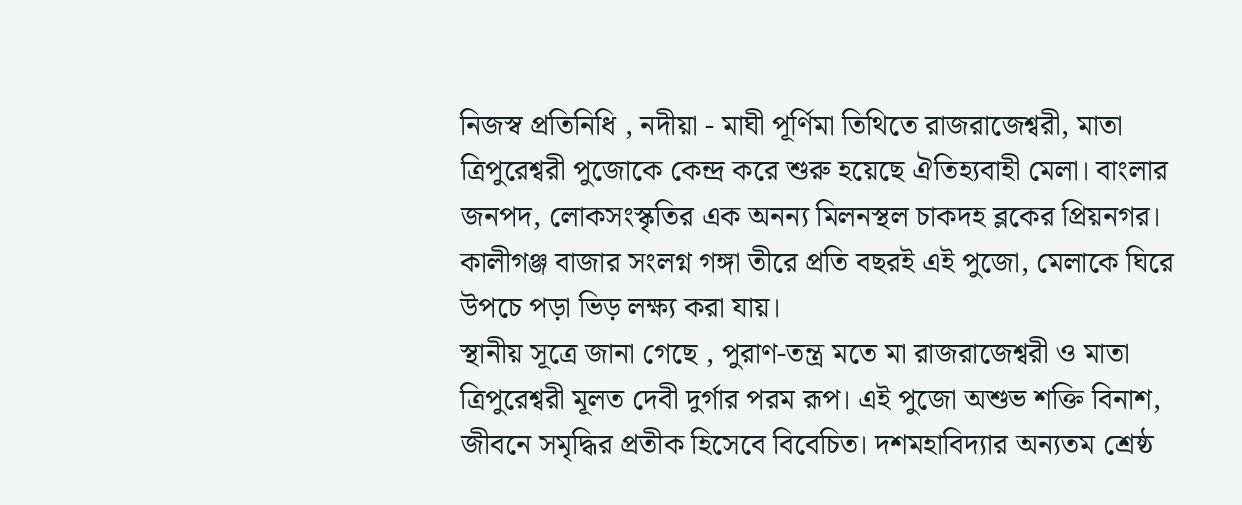নিজস্ব প্রতিনিধি , নদীয়া - মাঘী পূর্ণিমা তিথিতে রাজরাজেশ্বরী, মাতা ত্রিপুরেশ্বরী পুজোকে কেন্দ্র করে শুরু হয়েছে ঐতিহ্যবাহী মেলা। বাংলার জনপদ, লোকসংস্কৃতির এক অনন্য মিলনস্থল চাকদহ ব্লকের প্রিয়নগর। কালীগঞ্জ বাজার সংলগ্ন গঙ্গা তীরে প্রতি বছরই এই পুজো, মেলাকে ঘিরে উপচে পড়া ভিড় লক্ষ্য করা যায়।
স্থানীয় সূত্রে জানা গেছে , পুরাণ-তন্ত্র মতে মা রাজরাজেশ্বরী ও মাতা ত্রিপুরেশ্বরী মূলত দেবী দুর্গার পরম রূপ। এই পুজো অশুভ শক্তি বিনাশ, জীবনে সমৃদ্ধির প্রতীক হিসেবে বিবেচিত। দশমহাবিদ্যার অন্যতম শ্রেষ্ঠ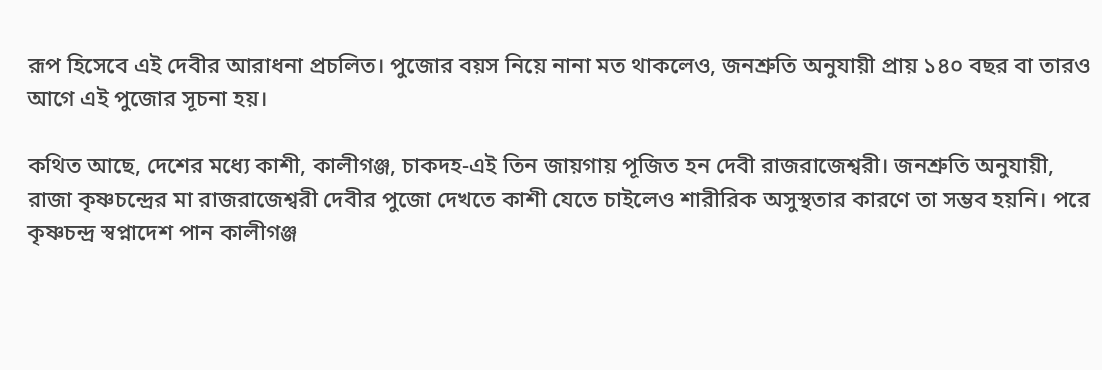রূপ হিসেবে এই দেবীর আরাধনা প্রচলিত। পুজোর বয়স নিয়ে নানা মত থাকলেও, জনশ্রুতি অনুযায়ী প্রায় ১৪০ বছর বা তারও আগে এই পুজোর সূচনা হয়।

কথিত আছে, দেশের মধ্যে কাশী, কালীগঞ্জ, চাকদহ-এই তিন জায়গায় পূজিত হন দেবী রাজরাজেশ্বরী। জনশ্রুতি অনুযায়ী, রাজা কৃষ্ণচন্দ্রের মা রাজরাজেশ্বরী দেবীর পুজো দেখতে কাশী যেতে চাইলেও শারীরিক অসুস্থতার কারণে তা সম্ভব হয়নি। পরে কৃষ্ণচন্দ্র স্বপ্নাদেশ পান কালীগঞ্জ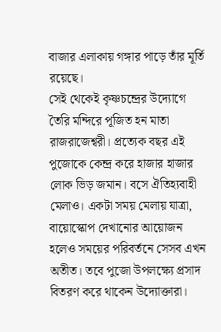বাজার এলাকায় গঙ্গার পাড়ে তাঁর মূর্তি রয়েছে।
সেই থেকেই কৃষ্ণচন্দ্রের উদ্যোগে তৈরি মন্দিরে পূজিত হন মাতা রাজরাজেশ্বরী। প্রত্যেক বছর এই পুজোকে কেন্দ্র করে হাজার হাজার লোক ভিড় জমান। বসে ঐতিহ্যবাহী মেলাও। একটা সময় মেলায় যাত্রা, বায়োস্কোপ দেখানোর আয়োজন হলেও সময়ের পরিবর্তনে সেসব এখন অতীত। তবে পুজো উপলক্ষ্যে প্রসাদ বিতরণ করে থাকেন উদ্যোক্তারা।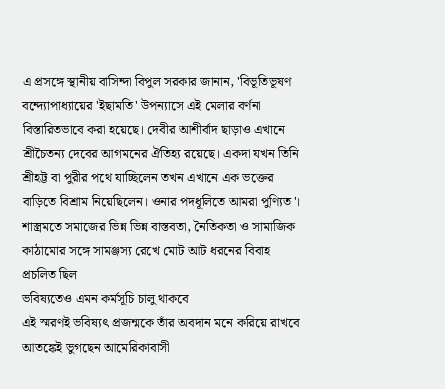এ প্রসঙ্গে স্থানীয় বাসিন্দা বিপুল সরকার জানান, 'বিভূতিভূষণ বন্দ্যোপাধ্যায়ের 'ইছামতি' উপন্যাসে এই মেলার বর্ণনা বিস্তারিতভাবে করা হয়েছে। দেবীর আশীর্বাদ ছাড়াও এখানে শ্রীচৈতন্য দেবের আগমনের ঐতিহ্য রয়েছে। একদা যখন তিনি শ্রীহট্ট বা পুরীর পথে যাচ্ছিলেন তখন এখানে এক ভক্তের বাড়িতে বিশ্রাম নিয়েছিলেন। ওনার পদধূলিতে আমরা পুণ্যিত'।
শাস্ত্রমতে সমাজের ভিন্ন ভিন্ন বাস্তবতা, নৈতিকতা ও সামাজিক কাঠামোর সঙ্গে সামঞ্জস্য রেখে মোট আট ধরনের বিবাহ প্রচলিত ছিল
ভবিষ্যতেও এমন কর্মসূচি চালু থাকবে
এই স্মরণই ভবিষ্যৎ প্রজন্মকে তাঁর অবদান মনে করিয়ে রাখবে
আতঙ্কেই ভুগছেন আমেরিকাবাসী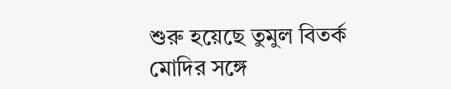শুরু হয়েছে তুমুল বিতর্ক
মোদির সঙ্গে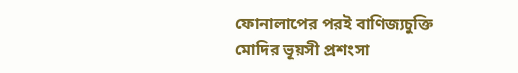ফোনালাপের পরই বাণিজ্যচুক্তি
মোদির ভূয়সী প্রশংসা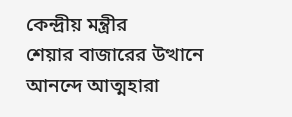কেন্দ্রীয় মন্ত্রীর
শেয়ার বাজারের উত্থানে আনন্দে আত্মহারা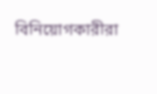বিনিয়োগকারীরা